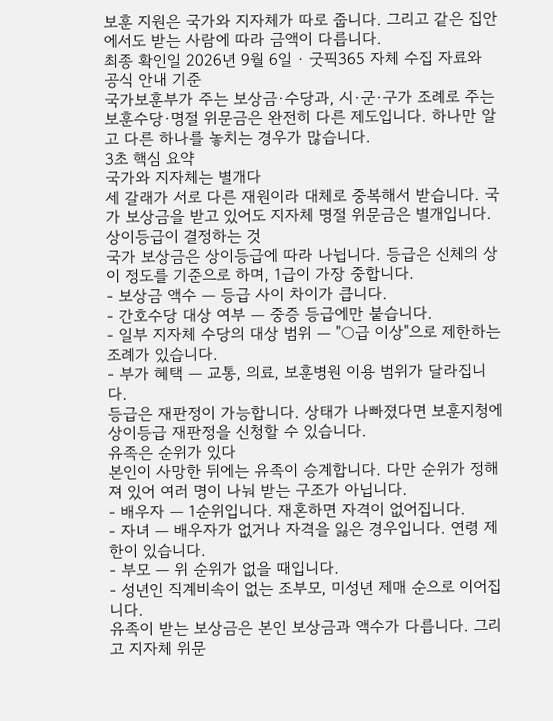보훈 지원은 국가와 지자체가 따로 줍니다. 그리고 같은 집안에서도 받는 사람에 따라 금액이 다릅니다.
최종 확인일 2026년 9월 6일 · 굿픽365 자체 수집 자료와 공식 안내 기준
국가보훈부가 주는 보상금·수당과, 시·군·구가 조례로 주는 보훈수당·명절 위문금은 완전히 다른 제도입니다. 하나만 알고 다른 하나를 놓치는 경우가 많습니다.
3초 핵심 요약
국가와 지자체는 별개다
세 갈래가 서로 다른 재원이라 대체로 중복해서 받습니다. 국가 보상금을 받고 있어도 지자체 명절 위문금은 별개입니다.
상이등급이 결정하는 것
국가 보상금은 상이등급에 따라 나뉩니다. 등급은 신체의 상이 정도를 기준으로 하며, 1급이 가장 중합니다.
- 보상금 액수 — 등급 사이 차이가 큽니다.
- 간호수당 대상 여부 — 중증 등급에만 붙습니다.
- 일부 지자체 수당의 대상 범위 — "○급 이상"으로 제한하는 조례가 있습니다.
- 부가 혜택 — 교통, 의료, 보훈병원 이용 범위가 달라집니다.
등급은 재판정이 가능합니다. 상태가 나빠졌다면 보훈지청에 상이등급 재판정을 신청할 수 있습니다.
유족은 순위가 있다
본인이 사망한 뒤에는 유족이 승계합니다. 다만 순위가 정해져 있어 여러 명이 나눠 받는 구조가 아닙니다.
- 배우자 — 1순위입니다. 재혼하면 자격이 없어집니다.
- 자녀 — 배우자가 없거나 자격을 잃은 경우입니다. 연령 제한이 있습니다.
- 부모 — 위 순위가 없을 때입니다.
- 성년인 직계비속이 없는 조부모, 미성년 제매 순으로 이어집니다.
유족이 받는 보상금은 본인 보상금과 액수가 다릅니다. 그리고 지자체 위문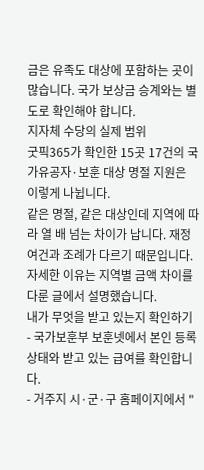금은 유족도 대상에 포함하는 곳이 많습니다. 국가 보상금 승계와는 별도로 확인해야 합니다.
지자체 수당의 실제 범위
굿픽365가 확인한 15곳 17건의 국가유공자·보훈 대상 명절 지원은 이렇게 나뉩니다.
같은 명절, 같은 대상인데 지역에 따라 열 배 넘는 차이가 납니다. 재정 여건과 조례가 다르기 때문입니다. 자세한 이유는 지역별 금액 차이를 다룬 글에서 설명했습니다.
내가 무엇을 받고 있는지 확인하기
- 국가보훈부 보훈넷에서 본인 등록 상태와 받고 있는 급여를 확인합니다.
- 거주지 시·군·구 홈페이지에서 "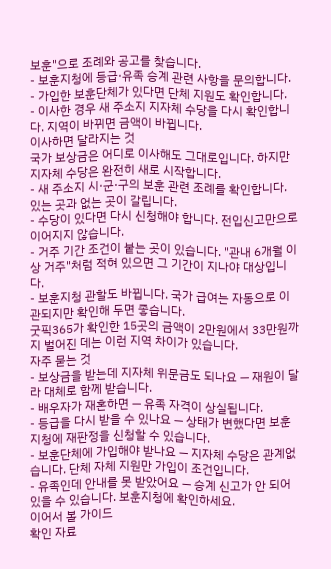보훈"으로 조례와 공고를 찾습니다.
- 보훈지청에 등급·유족 승계 관련 사항을 문의합니다.
- 가입한 보훈단체가 있다면 단체 지원도 확인합니다.
- 이사한 경우 새 주소지 지자체 수당을 다시 확인합니다. 지역이 바뀌면 금액이 바뀝니다.
이사하면 달라지는 것
국가 보상금은 어디로 이사해도 그대로입니다. 하지만 지자체 수당은 완전히 새로 시작합니다.
- 새 주소지 시·군·구의 보훈 관련 조례를 확인합니다. 있는 곳과 없는 곳이 갈립니다.
- 수당이 있다면 다시 신청해야 합니다. 전입신고만으로 이어지지 않습니다.
- 거주 기간 조건이 붙는 곳이 있습니다. "관내 6개월 이상 거주"처럼 적혀 있으면 그 기간이 지나야 대상입니다.
- 보훈지청 관할도 바뀝니다. 국가 급여는 자동으로 이관되지만 확인해 두면 좋습니다.
굿픽365가 확인한 15곳의 금액이 2만원에서 33만원까지 벌어진 데는 이런 지역 차이가 있습니다.
자주 묻는 것
- 보상금을 받는데 지자체 위문금도 되나요 — 재원이 달라 대체로 함께 받습니다.
- 배우자가 재혼하면 — 유족 자격이 상실됩니다.
- 등급을 다시 받을 수 있나요 — 상태가 변했다면 보훈지청에 재판정을 신청할 수 있습니다.
- 보훈단체에 가입해야 받나요 — 지자체 수당은 관계없습니다. 단체 자체 지원만 가입이 조건입니다.
- 유족인데 안내를 못 받았어요 — 승계 신고가 안 되어 있을 수 있습니다. 보훈지청에 확인하세요.
이어서 볼 가이드
확인 자료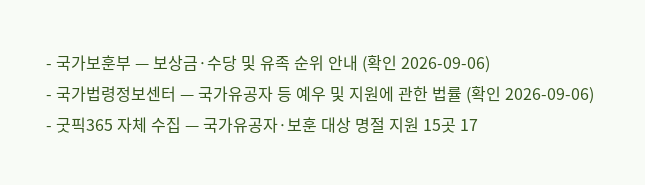- 국가보훈부 — 보상금·수당 및 유족 순위 안내 (확인 2026-09-06)
- 국가법령정보센터 — 국가유공자 등 예우 및 지원에 관한 법률 (확인 2026-09-06)
- 굿픽365 자체 수집 — 국가유공자·보훈 대상 명절 지원 15곳 17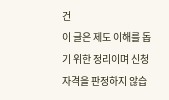건
이 글은 제도 이해를 돕기 위한 정리이며 신청 자격을 판정하지 않습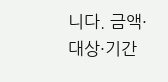니다. 금액·대상·기간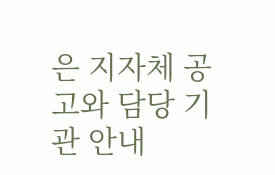은 지자체 공고와 담당 기관 안내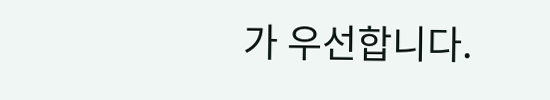가 우선합니다.